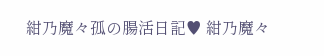紺乃魔々孤の腸活日記♥ 紺乃魔々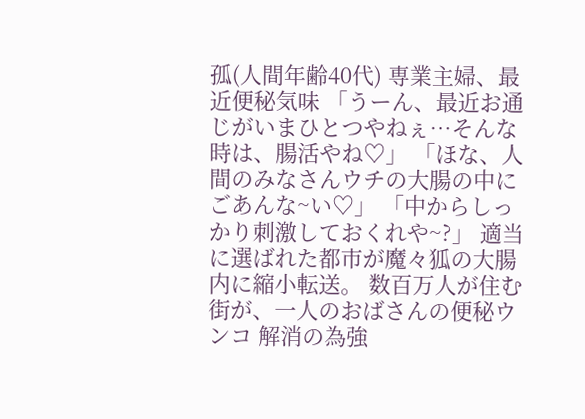孤(人間年齢40代) 専業主婦、最近便秘気味 「うーん、最近お通じがいまひとつやねぇ…そんな時は、腸活やね♡」 「ほな、人間のみなさんウチの大腸の中にごあんな~い♡」 「中からしっかり刺激しておくれや~?」 適当に選ばれた都市が魔々狐の大腸内に縮小転送。 数百万人が住む街が、一人のおばさんの便秘ウンコ 解消の為強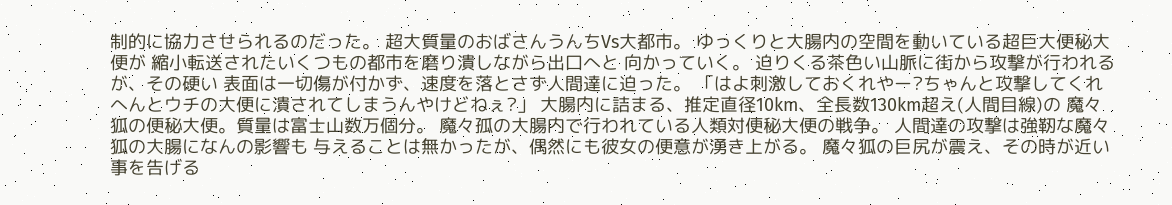制的に協力させられるのだった。 超大質量のおばさんうんちVs大都市。 ゆっくりと大腸内の空間を動いている超巨大便秘大便が 縮小転送されたいくつもの都市を磨り潰しながら出口へと 向かっていく。 迫りくる茶色い山脈に街から攻撃が行われるが、その硬い 表面は一切傷が付かず、速度を落とさず人間達に迫った。 「はよ刺激しておくれやー?ちゃんと攻撃してくれへんとウチの大便に潰されてしまうんやけどねぇ?」 大腸内に詰まる、推定直径10km、全長数130km超え(人間目線)の 魔々狐の便秘大便。質量は富士山数万個分。 魔々孤の大腸内で行われている人類対便秘大便の戦争。 人間達の攻撃は強靭な魔々狐の大腸になんの影響も 与えることは無かったが、偶然にも彼女の便意が湧き上がる。 魔々狐の巨尻が震え、その時が近い事を告げる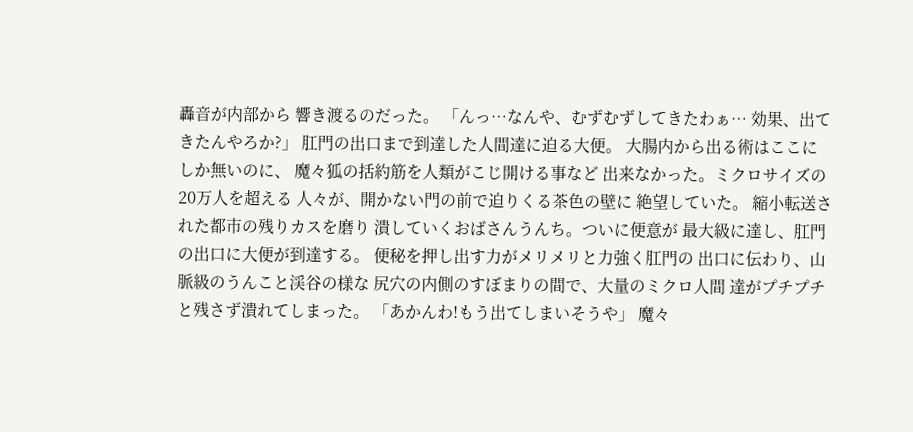轟音が内部から 響き渡るのだった。 「んっ…なんや、むずむずしてきたわぁ… 効果、出てきたんやろか?」 肛門の出口まで到達した人間達に迫る大便。 大腸内から出る術はここにしか無いのに、 魔々狐の括約筋を人類がこじ開ける事など 出来なかった。ミクロサイズの20万人を超える 人々が、開かない門の前で迫りくる茶色の壁に 絶望していた。 縮小転送された都市の残りカスを磨り 潰していくおばさんうんち。ついに便意が 最大級に達し、肛門の出口に大便が到達する。 便秘を押し出す力がメリメリと力強く肛門の 出口に伝わり、山脈級のうんこと渓谷の様な 尻穴の内側のすぼまりの間で、大量のミクロ人間 達がプチプチと残さず潰れてしまった。 「あかんわ!もう出てしまいそうや」 魔々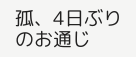孤、4日ぶりのお通じ